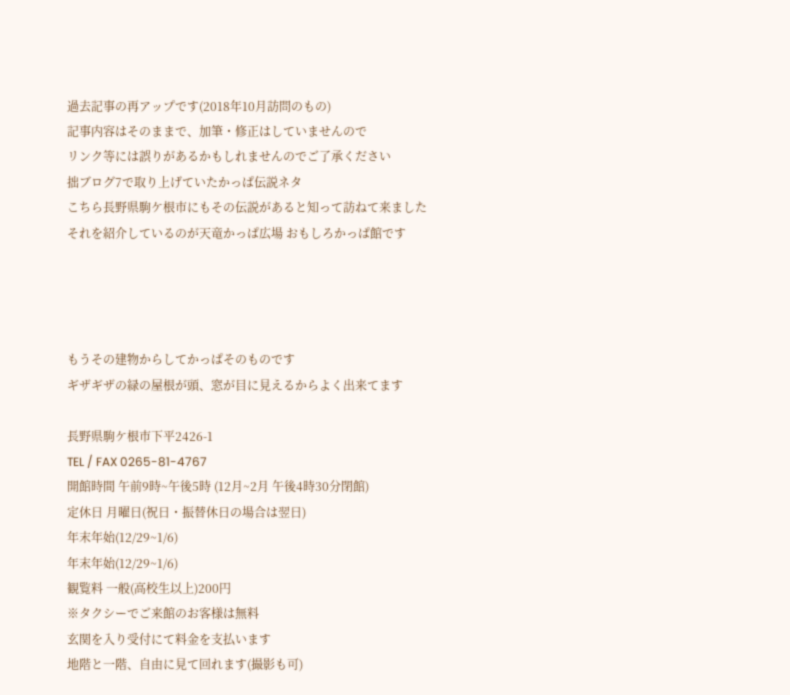過去記事の再アップです(2018年10月訪問のもの)
記事内容はそのままで、加筆・修正はしていませんので
リンク等には誤りがあるかもしれませんのでご了承ください
拙ブログ7で取り上げていたかっぱ伝説ネタ
こちら長野県駒ケ根市にもその伝説があると知って訪ねて来ました
それを紹介しているのが天竜かっぱ広場 おもしろかっぱ館です




もうその建物からしてかっぱそのものです
ギザギザの緑の屋根が頭、窓が目に見えるからよく出来てます

長野県駒ケ根市下平2426-1
TEL / FAX 0265-81-4767
開館時間 午前9時~午後5時 (12月~2月 午後4時30分閉館)
定休日 月曜日(祝日・振替休日の場合は翌日)
年末年始(12/29~1/6)
年末年始(12/29~1/6)
観覧料 一般(高校生以上)200円
※タクシーでご来館のお客様は無料
玄関を入り受付にて料金を支払います
地階と一階、自由に見て回れます(撮影も可)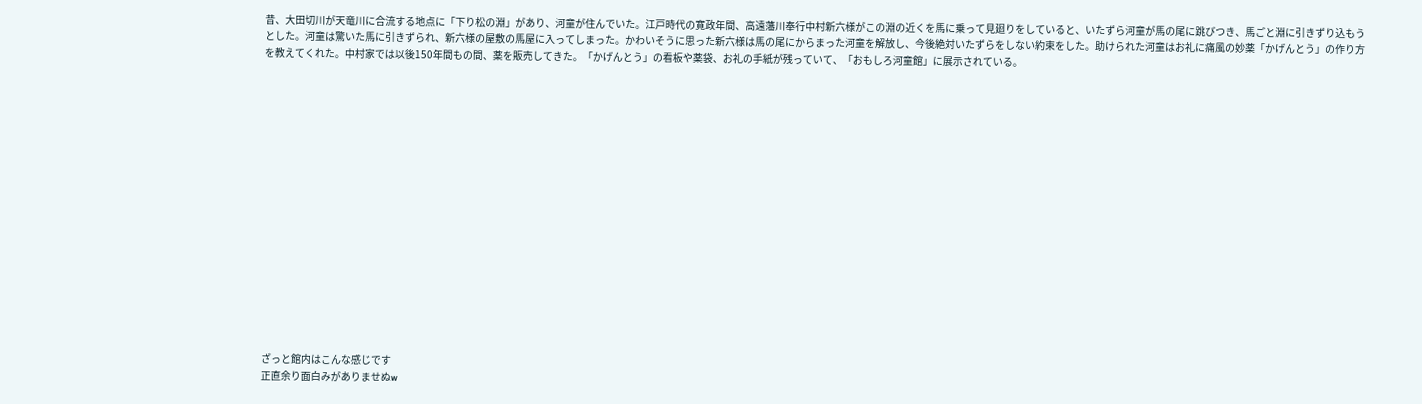昔、大田切川が天竜川に合流する地点に「下り松の淵」があり、河童が住んでいた。江戸時代の寛政年間、高遠藩川奉行中村新六様がこの淵の近くを馬に乗って見廻りをしていると、いたずら河童が馬の尾に跳びつき、馬ごと淵に引きずり込もうとした。河童は驚いた馬に引きずられ、新六様の屋敷の馬屋に入ってしまった。かわいそうに思った新六様は馬の尾にからまった河童を解放し、今後絶対いたずらをしない約束をした。助けられた河童はお礼に痛風の妙薬「かげんとう」の作り方を教えてくれた。中村家では以後150年間もの間、薬を販売してきた。「かげんとう」の看板や薬袋、お礼の手紙が残っていて、「おもしろ河童館」に展示されている。

















ざっと館内はこんな感じです
正直余り面白みがありませぬw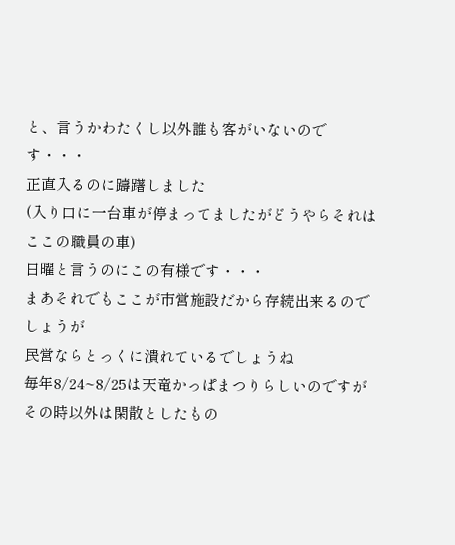と、言うかわたくし以外誰も客がいないのです・・・
正直入るのに躊躇しました
(入り口に一台車が停まってましたがどうやらそれはここの職員の車)
日曜と言うのにこの有様です・・・
まあそれでもここが市営施設だから存続出来るのでしょうが
民営ならとっくに潰れているでしょうね
毎年8/24~8/25は天竜かっぱまつりらしいのですが
その時以外は閑散としたもの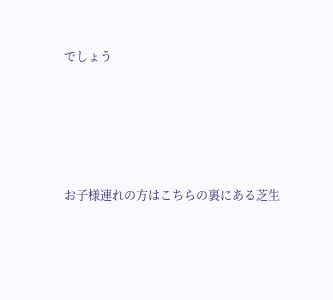でしょう





お子様連れの方はこちらの裏にある芝生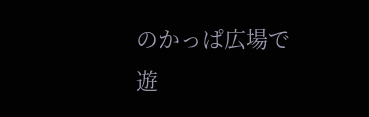のかっぱ広場で
遊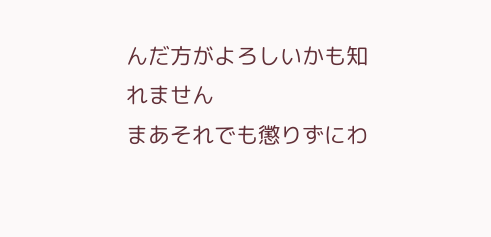んだ方がよろしいかも知れません
まあそれでも懲りずにわ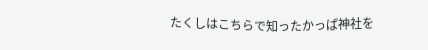たくしはこちらで知ったかっぱ神社を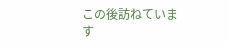この後訪ねています